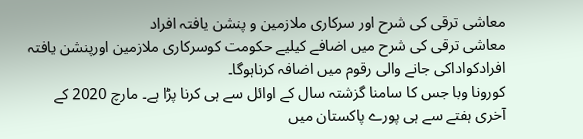معاشی ترقی کی شرح اور سرکاری ملازمین و پنشن یافتہ افراد
معاشی ترقی کی شرح میں اضافے کیلیے حکومت کوسرکاری ملازمین اورپنشن یافتہ افرادکواداکی جانے والی رقوم میں اضافہ کرناہوگا۔
کورونا وبا جس کا سامنا گزشتہ سال کے اوائل سے ہی کرنا پڑا ہے۔ مارچ 2020 کے آخری ہفتے سے ہی پورے پاکستان میں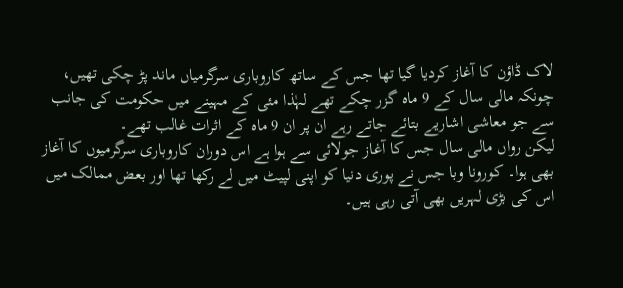لاک ڈاؤن کا آغاز کردیا گیا تھا جس کے ساتھ کاروباری سرگرمیاں ماند پڑ چکی تھیں، چونکہ مالی سال کے 9 ماہ گزر چکے تھے لہٰذا مئی کے مہینے میں حکومت کی جانب سے جو معاشی اشاریے بتائے جاتے رہے ان پر ان 9 ماہ کے اثرات غالب تھے۔
لیکن رواں مالی سال جس کا آغاز جولائی سے ہوا ہے اس دوران کاروباری سرگرمیوں کا آغاز بھی ہوا۔ کورونا وبا جس نے پوری دنیا کو اپنی لپیٹ میں لے رکھا تھا اور بعض ممالک میں اس کی بڑی لہریں بھی آتی رہی ہیں۔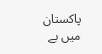پاکستان میں بے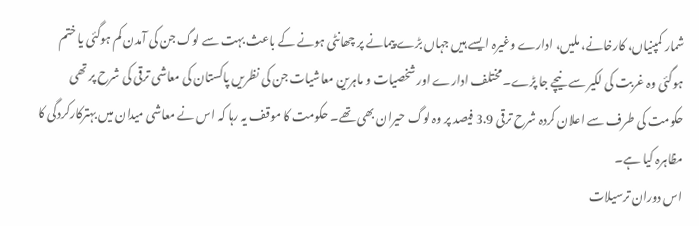شمار کمپنیاں، کارخانے، ملیں، ادارے وغیرہ ایسے ہیں جہاں بڑے پیمانے پر چھانٹی ہونے کے باعث بہت سے لوگ جن کی آمدن کم ہوگئی یا ختم ہوگئی وہ غربت کی لکیر سے نیچے جا پڑے۔ مختلف ادارے اور شخصیات و ماہرین معاشیات جن کی نظریں پاکستان کی معاشی ترقی کی شرح پر تھی حکومت کی طرف سے اعلان کردہ شرح ترقی 3.9 فیصد پر وہ لوگ حیران بھی تھے۔ حکومت کا موقف یہ رہا کہ اس نے معاشی میدان میں بہترکارکردگی کا مظاہرہ کیا ہے۔
اس دوران ترسیلات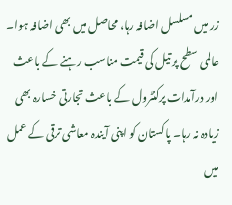زر میں مسلسل اضافہ رہا، محاصل میں بھی اضافہ ہوا۔ عالمی سطح پر تیل کی قیمت مناسب رہنے کے باعث اور درآمدات پرکنٹرول کے باعث تجارتی خسارہ بھی زیادہ نہ رہا۔ پاکستان کو اپنی آیندہ معاشی ترقی کے عمل میں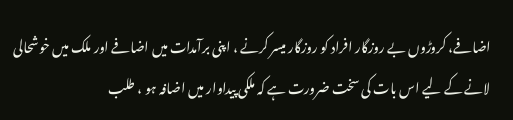اضافے، کروڑوں بے روزگار افراد کو روزگار میسر کرنے ، اپنی برآمدات میں اضافے اور ملک میں خوشحالی لانے کے لیے اس بات کی سخت ضرورت ہے کہ ملکی پیداوار میں اضافہ ہو ، طلب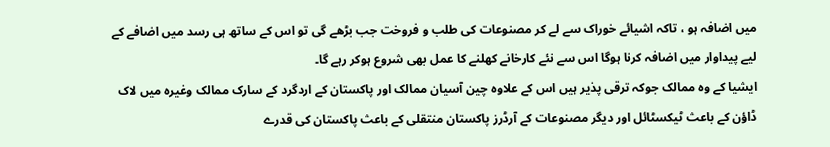میں اضافہ ہو ، تاکہ اشیائے خوراک سے لے کر مصنوعات کی طلب و فروخت جب بڑھے گی تو اس کے ساتھ ہی رسد میں اضافے کے لیے پیداوار میں اضافہ کرنا ہوگا اس سے نئے کارخانے کھلنے کا عمل بھی شروع ہوکر رہے گا۔
ایشیا کے وہ ممالک جوکہ ترقی پذیر ہیں اس کے علاوہ چین آسیان ممالک اور پاکستان کے اردگرد کے سارک ممالک وغیرہ میں لاک ڈاؤن کے باعث ٹیکسٹائل اور دیگر مصنوعات کے آرڈرز پاکستان منتقلی کے باعث پاکستان کی قدرے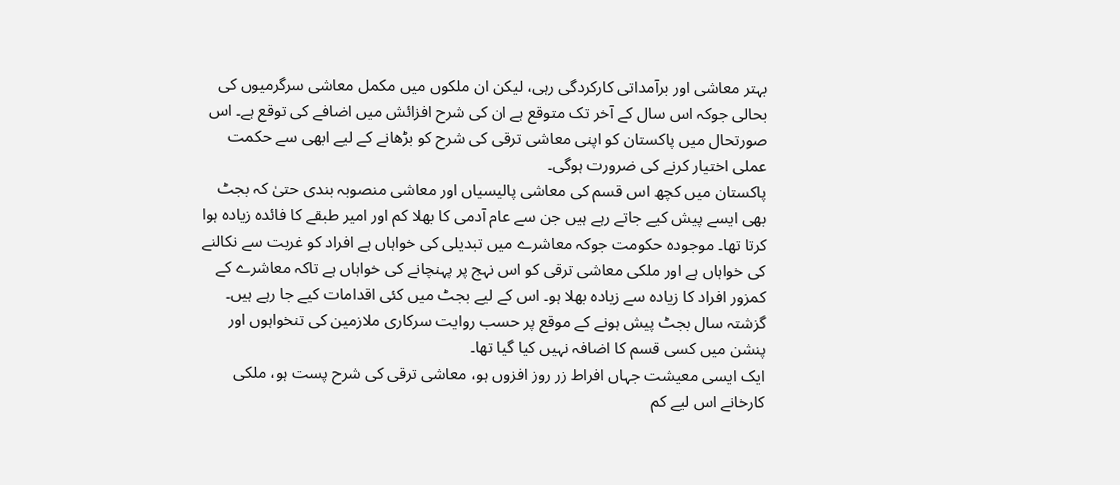بہتر معاشی اور برآمداتی کارکردگی رہی، لیکن ان ملکوں میں مکمل معاشی سرگرمیوں کی بحالی جوکہ اس سال کے آخر تک متوقع ہے ان کی شرح افزائش میں اضافے کی توقع ہے۔ اس صورتحال میں پاکستان کو اپنی معاشی ترقی کی شرح کو بڑھانے کے لیے ابھی سے حکمت عملی اختیار کرنے کی ضرورت ہوگی۔
پاکستان میں کچھ اس قسم کی معاشی پالیسیاں اور معاشی منصوبہ بندی حتیٰ کہ بجٹ بھی ایسے پیش کیے جاتے رہے ہیں جن سے عام آدمی کا بھلا کم اور امیر طبقے کا فائدہ زیادہ ہوا کرتا تھا۔ موجودہ حکومت جوکہ معاشرے میں تبدیلی کی خواہاں ہے افراد کو غربت سے نکالنے کی خواہاں ہے اور ملکی معاشی ترقی کو اس نہج پر پہنچانے کی خواہاں ہے تاکہ معاشرے کے کمزور افراد کا زیادہ سے زیادہ بھلا ہو۔ اس کے لیے بجٹ میں کئی اقدامات کیے جا رہے ہیں۔ گزشتہ سال بجٹ پیش ہونے کے موقع پر حسب روایت سرکاری ملازمین کی تنخواہوں اور پنشن میں کسی قسم کا اضافہ نہیں کیا گیا تھا۔
ایک ایسی معیشت جہاں افراط زر روز افزوں ہو، معاشی ترقی کی شرح پست ہو، ملکی کارخانے اس لیے کم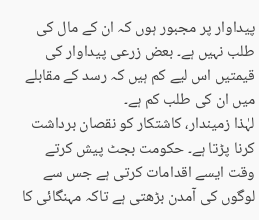پیداوار پر مجبور ہوں کہ ان کے مال کی طلب نہیں ہے۔ بعض زرعی پیداوار کی قیمتیں اس لیے کم ہیں کہ رسد کے مقابلے میں ان کی طلب کم ہے۔
لہٰذا زمیندار، کاشتکار کو نقصان برداشت کرنا پڑتا ہے۔ حکومت بجٹ پیش کرتے وقت ایسے اقدامات کرتی ہے جس سے لوگوں کی آمدن بڑھتی ہے تاکہ مہنگائی کا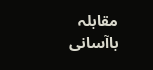مقابلہ باآسانی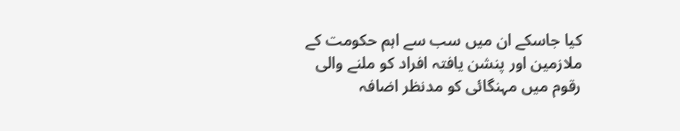کیا جاسکے ان میں سب سے اہم حکومت کے ملازمین اور پنشن یافتہ افراد کو ملنے والی رقوم میں مہنگائی کو مدنظر اضافہ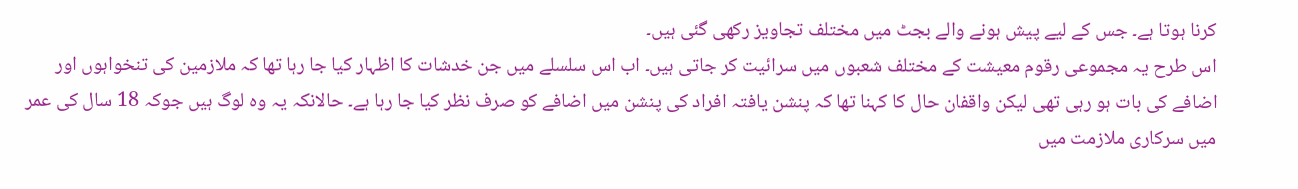کرنا ہوتا ہے۔ جس کے لیے پیش ہونے والے بجٹ میں مختلف تجاویز رکھی گئی ہیں۔
اس طرح یہ مجموعی رقوم معیشت کے مختلف شعبوں میں سرائیت کر جاتی ہیں۔ اب اس سلسلے میں جن خدشات کا اظہار کیا جا رہا تھا کہ ملازمین کی تنخواہوں اور اضافے کی بات ہو رہی تھی لیکن واقفان حال کا کہنا تھا کہ پنشن یافتہ افراد کی پنشن میں اضافے کو صرف نظر کیا جا رہا ہے۔ حالانکہ یہ وہ لوگ ہیں جوکہ 18 سال کی عمر میں سرکاری ملازمت میں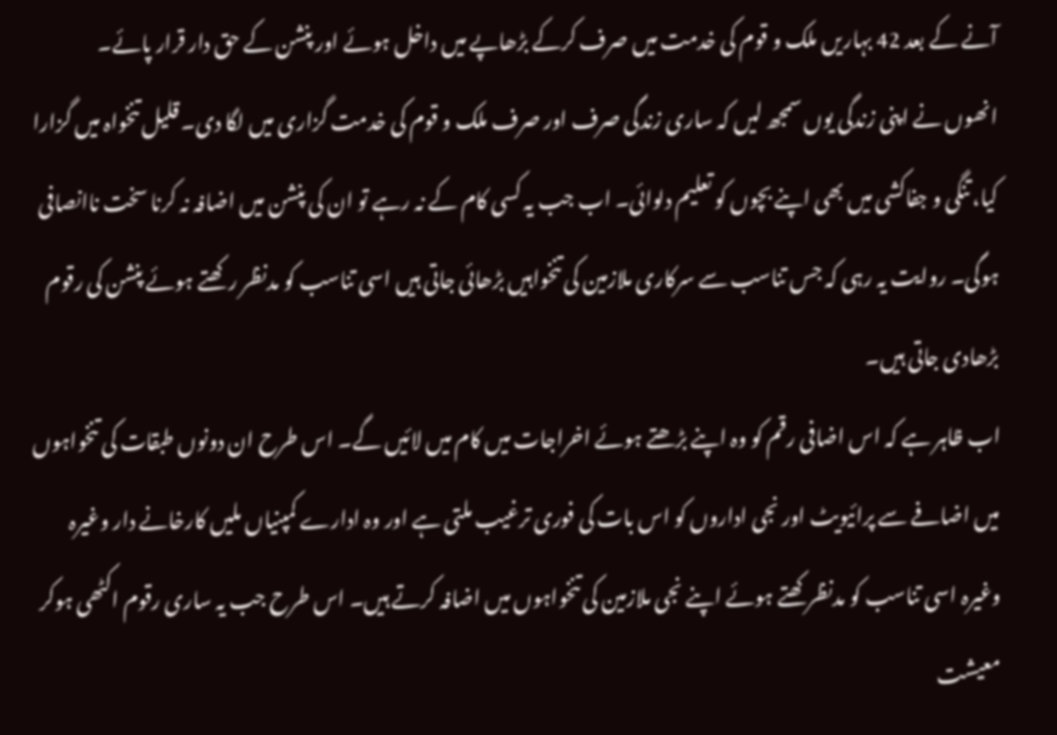آنے کے بعد 42 بہاریں ملک و قوم کی خدمت میں صرف کرکے بڑھاپے میں داخل ہوئے اور پنشن کے حق دار قرار پائے۔
انھوں نے اپنی زندگی یوں سمجھ لیں کہ ساری زندگی صرف اور صرف ملک و قوم کی خدمت گزاری میں لگا دی۔ قلیل تنخواہ میں گزارا کیا، تنگی و جفاکشی میں بھی اپنے بچوں کو تعلیم دلوائی۔ اب جب یہ کسی کام کے نہ رہے تو ان کی پنشن میں اضافہ نہ کرنا سخت ناانصافی ہوگی۔ روایت یہ رہی کہ جس تناسب سے سرکاری ملازمین کی تنخواہیں بڑھائی جاتی ہیں اسی تناسب کو مدنظر رکھتے ہوئے پنشن کی رقوم بڑھادی جاتی ہیں۔
اب ظاہر ہے کہ اس اضافی رقم کو وہ اپنے بڑھتے ہوئے اخراجات میں کام میں لائیں گے۔ اس طرح ان دونوں طبقات کی تنخواہوں میں اضافے سے پرائیویٹ اور نجی اداروں کو اس بات کی فوری ترغیب ملتی ہے اور وہ ادارے کمپنیاں ملیں کارخانے دار وغیرہ وغیرہ اسی تناسب کو مدنظرکھتے ہوئے اپنے نجی ملازمین کی تنخواہوں میں اضافہ کرتے ہیں۔ اس طرح جب یہ ساری رقوم اکٹھی ہوکر معیشت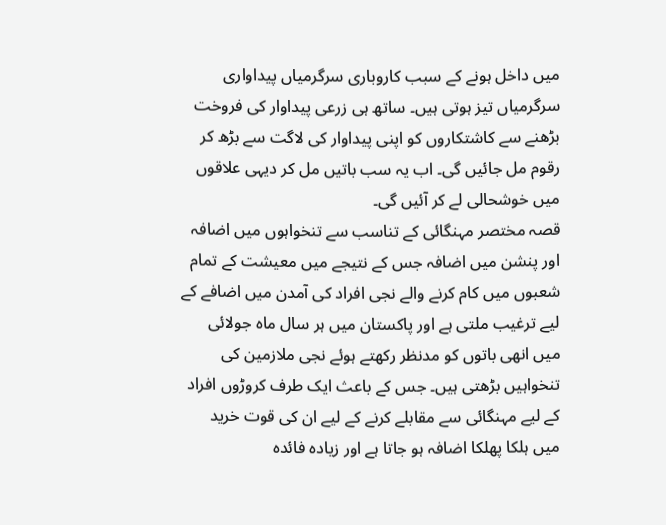میں داخل ہونے کے سبب کاروباری سرگرمیاں پیداواری سرگرمیاں تیز ہوتی ہیں۔ ساتھ ہی زرعی پیداوار کی فروخت بڑھنے سے کاشتکاروں کو اپنی پیداوار کی لاگت سے بڑھ کر رقوم مل جائیں گی۔ اب یہ سب باتیں مل کر دیہی علاقوں میں خوشحالی لے کر آئیں گی۔
قصہ مختصر مہنگائی کے تناسب سے تنخواہوں میں اضافہ اور پنشن میں اضافہ جس کے نتیجے میں معیشت کے تمام شعبوں میں کام کرنے والے نجی افراد کی آمدن میں اضافے کے لیے ترغیب ملتی ہے اور پاکستان میں ہر سال ماہ جولائی میں انھی باتوں کو مدنظر رکھتے ہوئے نجی ملازمین کی تنخواہیں بڑھتی ہیں۔ جس کے باعث ایک طرف کروڑوں افراد کے لیے مہنگائی سے مقابلے کرنے کے لیے ان کی قوت خرید میں ہلکا پھلکا اضافہ ہو جاتا ہے اور زیادہ فائدہ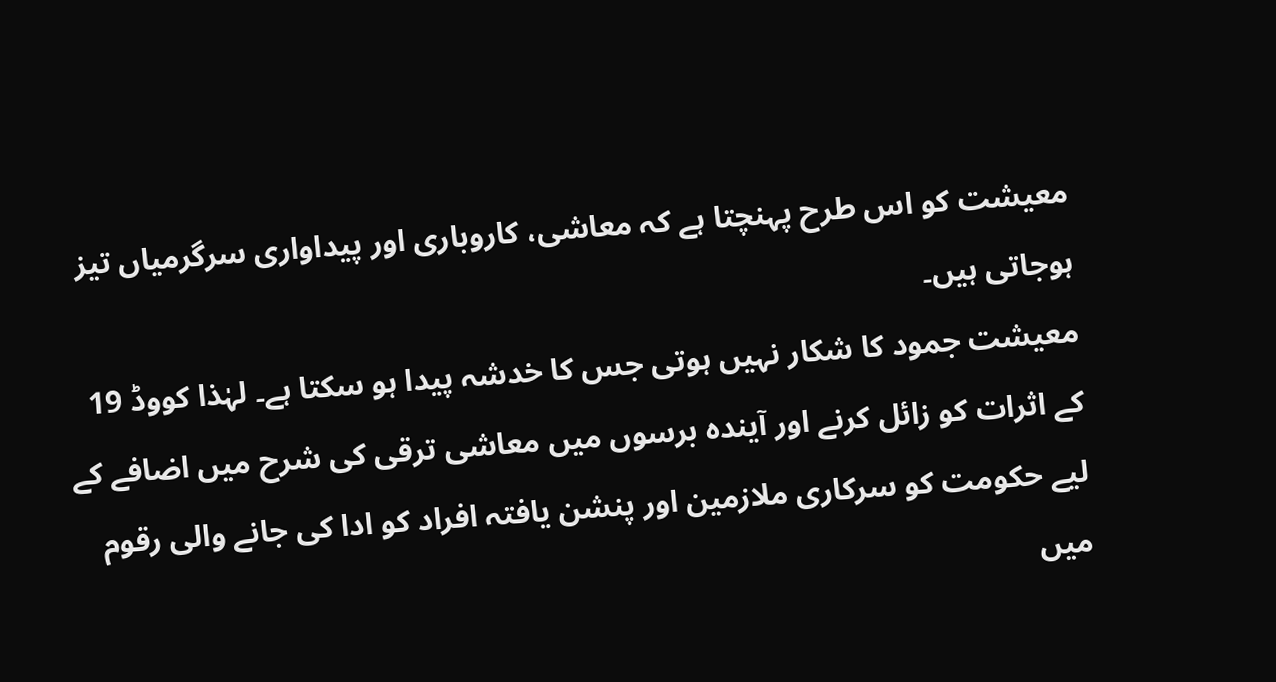معیشت کو اس طرح پہنچتا ہے کہ معاشی، کاروباری اور پیداواری سرگرمیاں تیز ہوجاتی ہیں۔
معیشت جمود کا شکار نہیں ہوتی جس کا خدشہ پیدا ہو سکتا ہے۔ لہٰذا کووڈ 19 کے اثرات کو زائل کرنے اور آیندہ برسوں میں معاشی ترقی کی شرح میں اضافے کے لیے حکومت کو سرکاری ملازمین اور پنشن یافتہ افراد کو ادا کی جانے والی رقوم میں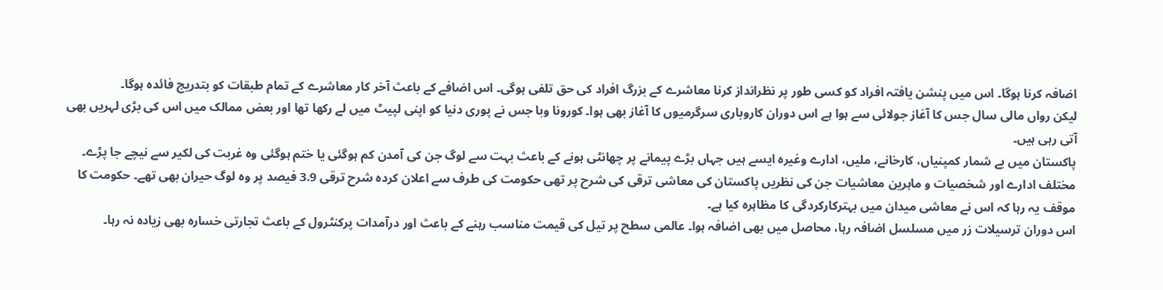اضافہ کرنا ہوگا۔ اس میں پنشن یافتہ افراد کو کسی طور پر نظرانداز کرنا معاشرے کے بزرگ افراد کی حق تلفی ہوگی۔ اس اضافے کے باعث آخر کار معاشرے کے تمام طبقات کو بتدریج فائدہ ہوگا۔
لیکن رواں مالی سال جس کا آغاز جولائی سے ہوا ہے اس دوران کاروباری سرگرمیوں کا آغاز بھی ہوا۔ کورونا وبا جس نے پوری دنیا کو اپنی لپیٹ میں لے رکھا تھا اور بعض ممالک میں اس کی بڑی لہریں بھی آتی رہی ہیں۔
پاکستان میں بے شمار کمپنیاں، کارخانے، ملیں، ادارے وغیرہ ایسے ہیں جہاں بڑے پیمانے پر چھانٹی ہونے کے باعث بہت سے لوگ جن کی آمدن کم ہوگئی یا ختم ہوگئی وہ غربت کی لکیر سے نیچے جا پڑے۔ مختلف ادارے اور شخصیات و ماہرین معاشیات جن کی نظریں پاکستان کی معاشی ترقی کی شرح پر تھی حکومت کی طرف سے اعلان کردہ شرح ترقی 3.9 فیصد پر وہ لوگ حیران بھی تھے۔ حکومت کا موقف یہ رہا کہ اس نے معاشی میدان میں بہترکارکردگی کا مظاہرہ کیا ہے۔
اس دوران ترسیلات زر میں مسلسل اضافہ رہا، محاصل میں بھی اضافہ ہوا۔ عالمی سطح پر تیل کی قیمت مناسب رہنے کے باعث اور درآمدات پرکنٹرول کے باعث تجارتی خسارہ بھی زیادہ نہ رہا۔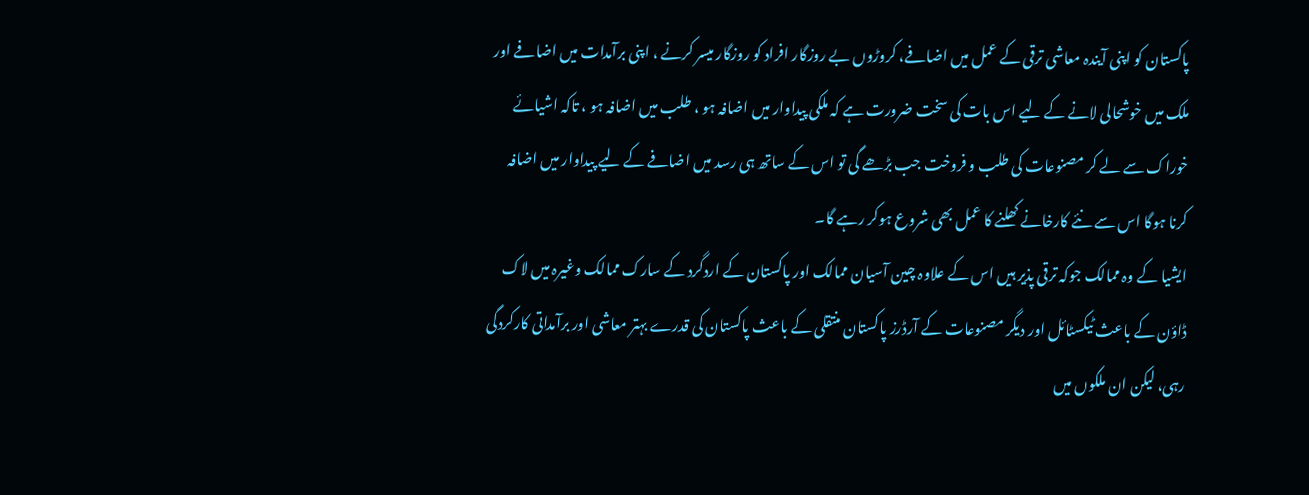پاکستان کو اپنی آیندہ معاشی ترقی کے عمل میں اضافے، کروڑوں بے روزگار افراد کو روزگار میسر کرنے ، اپنی برآمدات میں اضافے اور ملک میں خوشحالی لانے کے لیے اس بات کی سخت ضرورت ہے کہ ملکی پیداوار میں اضافہ ہو ، طلب میں اضافہ ہو ، تاکہ اشیائے خوراک سے لے کر مصنوعات کی طلب و فروخت جب بڑھے گی تو اس کے ساتھ ہی رسد میں اضافے کے لیے پیداوار میں اضافہ کرنا ہوگا اس سے نئے کارخانے کھلنے کا عمل بھی شروع ہوکر رہے گا۔
ایشیا کے وہ ممالک جوکہ ترقی پذیر ہیں اس کے علاوہ چین آسیان ممالک اور پاکستان کے اردگرد کے سارک ممالک وغیرہ میں لاک ڈاؤن کے باعث ٹیکسٹائل اور دیگر مصنوعات کے آرڈرز پاکستان منتقلی کے باعث پاکستان کی قدرے بہتر معاشی اور برآمداتی کارکردگی رہی، لیکن ان ملکوں میں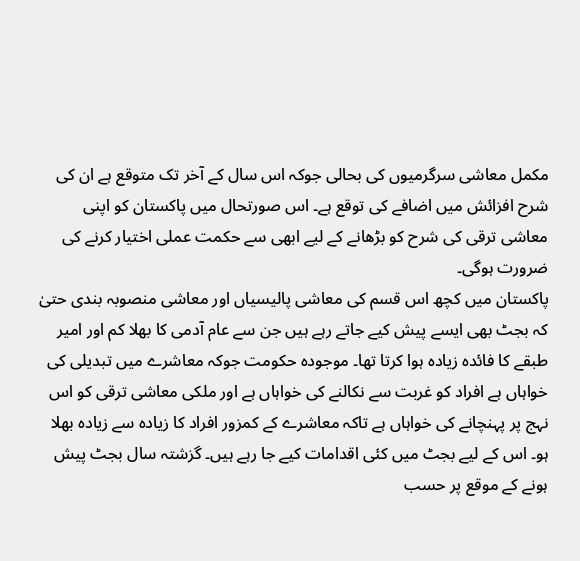مکمل معاشی سرگرمیوں کی بحالی جوکہ اس سال کے آخر تک متوقع ہے ان کی شرح افزائش میں اضافے کی توقع ہے۔ اس صورتحال میں پاکستان کو اپنی معاشی ترقی کی شرح کو بڑھانے کے لیے ابھی سے حکمت عملی اختیار کرنے کی ضرورت ہوگی۔
پاکستان میں کچھ اس قسم کی معاشی پالیسیاں اور معاشی منصوبہ بندی حتیٰ کہ بجٹ بھی ایسے پیش کیے جاتے رہے ہیں جن سے عام آدمی کا بھلا کم اور امیر طبقے کا فائدہ زیادہ ہوا کرتا تھا۔ موجودہ حکومت جوکہ معاشرے میں تبدیلی کی خواہاں ہے افراد کو غربت سے نکالنے کی خواہاں ہے اور ملکی معاشی ترقی کو اس نہج پر پہنچانے کی خواہاں ہے تاکہ معاشرے کے کمزور افراد کا زیادہ سے زیادہ بھلا ہو۔ اس کے لیے بجٹ میں کئی اقدامات کیے جا رہے ہیں۔ گزشتہ سال بجٹ پیش ہونے کے موقع پر حسب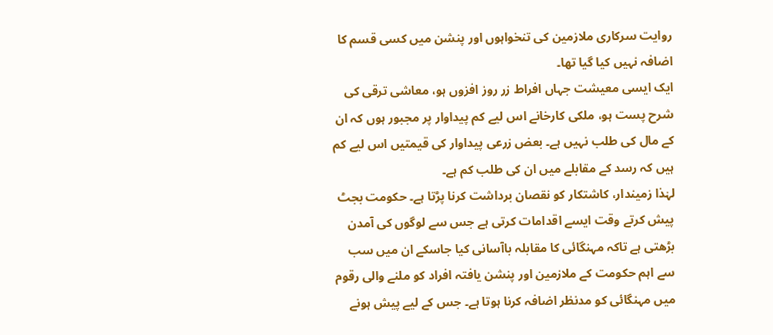روایت سرکاری ملازمین کی تنخواہوں اور پنشن میں کسی قسم کا اضافہ نہیں کیا گیا تھا۔
ایک ایسی معیشت جہاں افراط زر روز افزوں ہو، معاشی ترقی کی شرح پست ہو، ملکی کارخانے اس لیے کم پیداوار پر مجبور ہوں کہ ان کے مال کی طلب نہیں ہے۔ بعض زرعی پیداوار کی قیمتیں اس لیے کم ہیں کہ رسد کے مقابلے میں ان کی طلب کم ہے۔
لہٰذا زمیندار، کاشتکار کو نقصان برداشت کرنا پڑتا ہے۔ حکومت بجٹ پیش کرتے وقت ایسے اقدامات کرتی ہے جس سے لوگوں کی آمدن بڑھتی ہے تاکہ مہنگائی کا مقابلہ باآسانی کیا جاسکے ان میں سب سے اہم حکومت کے ملازمین اور پنشن یافتہ افراد کو ملنے والی رقوم میں مہنگائی کو مدنظر اضافہ کرنا ہوتا ہے۔ جس کے لیے پیش ہونے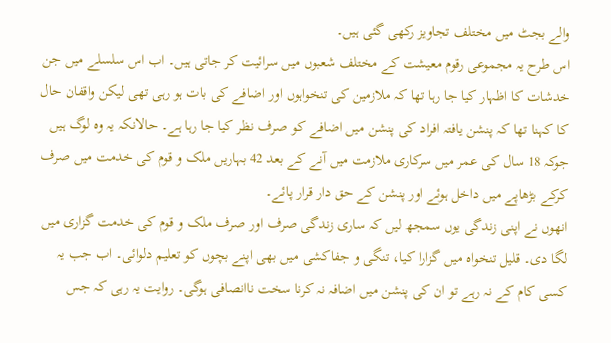والے بجٹ میں مختلف تجاویز رکھی گئی ہیں۔
اس طرح یہ مجموعی رقوم معیشت کے مختلف شعبوں میں سرائیت کر جاتی ہیں۔ اب اس سلسلے میں جن خدشات کا اظہار کیا جا رہا تھا کہ ملازمین کی تنخواہوں اور اضافے کی بات ہو رہی تھی لیکن واقفان حال کا کہنا تھا کہ پنشن یافتہ افراد کی پنشن میں اضافے کو صرف نظر کیا جا رہا ہے۔ حالانکہ یہ وہ لوگ ہیں جوکہ 18 سال کی عمر میں سرکاری ملازمت میں آنے کے بعد 42 بہاریں ملک و قوم کی خدمت میں صرف کرکے بڑھاپے میں داخل ہوئے اور پنشن کے حق دار قرار پائے۔
انھوں نے اپنی زندگی یوں سمجھ لیں کہ ساری زندگی صرف اور صرف ملک و قوم کی خدمت گزاری میں لگا دی۔ قلیل تنخواہ میں گزارا کیا، تنگی و جفاکشی میں بھی اپنے بچوں کو تعلیم دلوائی۔ اب جب یہ کسی کام کے نہ رہے تو ان کی پنشن میں اضافہ نہ کرنا سخت ناانصافی ہوگی۔ روایت یہ رہی کہ جس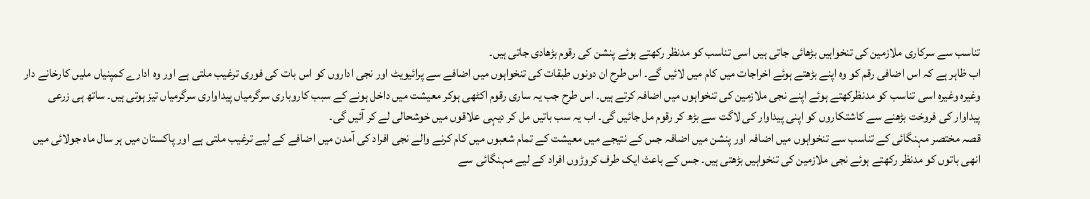تناسب سے سرکاری ملازمین کی تنخواہیں بڑھائی جاتی ہیں اسی تناسب کو مدنظر رکھتے ہوئے پنشن کی رقوم بڑھادی جاتی ہیں۔
اب ظاہر ہے کہ اس اضافی رقم کو وہ اپنے بڑھتے ہوئے اخراجات میں کام میں لائیں گے۔ اس طرح ان دونوں طبقات کی تنخواہوں میں اضافے سے پرائیویٹ اور نجی اداروں کو اس بات کی فوری ترغیب ملتی ہے اور وہ ادارے کمپنیاں ملیں کارخانے دار وغیرہ وغیرہ اسی تناسب کو مدنظرکھتے ہوئے اپنے نجی ملازمین کی تنخواہوں میں اضافہ کرتے ہیں۔ اس طرح جب یہ ساری رقوم اکٹھی ہوکر معیشت میں داخل ہونے کے سبب کاروباری سرگرمیاں پیداواری سرگرمیاں تیز ہوتی ہیں۔ ساتھ ہی زرعی پیداوار کی فروخت بڑھنے سے کاشتکاروں کو اپنی پیداوار کی لاگت سے بڑھ کر رقوم مل جائیں گی۔ اب یہ سب باتیں مل کر دیہی علاقوں میں خوشحالی لے کر آئیں گی۔
قصہ مختصر مہنگائی کے تناسب سے تنخواہوں میں اضافہ اور پنشن میں اضافہ جس کے نتیجے میں معیشت کے تمام شعبوں میں کام کرنے والے نجی افراد کی آمدن میں اضافے کے لیے ترغیب ملتی ہے اور پاکستان میں ہر سال ماہ جولائی میں انھی باتوں کو مدنظر رکھتے ہوئے نجی ملازمین کی تنخواہیں بڑھتی ہیں۔ جس کے باعث ایک طرف کروڑوں افراد کے لیے مہنگائی سے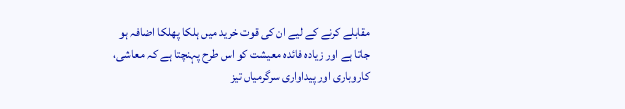مقابلے کرنے کے لیے ان کی قوت خرید میں ہلکا پھلکا اضافہ ہو جاتا ہے اور زیادہ فائدہ معیشت کو اس طرح پہنچتا ہے کہ معاشی، کاروباری اور پیداواری سرگرمیاں تیز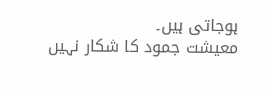ہوجاتی ہیں۔
معیشت جمود کا شکار نہیں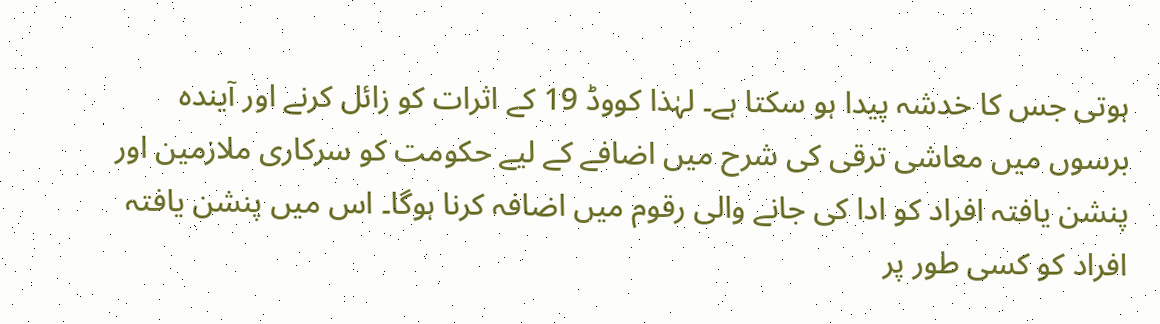ہوتی جس کا خدشہ پیدا ہو سکتا ہے۔ لہٰذا کووڈ 19 کے اثرات کو زائل کرنے اور آیندہ برسوں میں معاشی ترقی کی شرح میں اضافے کے لیے حکومت کو سرکاری ملازمین اور پنشن یافتہ افراد کو ادا کی جانے والی رقوم میں اضافہ کرنا ہوگا۔ اس میں پنشن یافتہ افراد کو کسی طور پر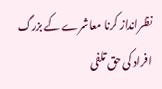نظرانداز کرنا معاشرے کے بزرگ افراد کی حق تلفی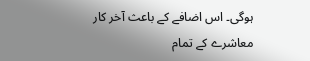ہوگی۔ اس اضافے کے باعث آخر کار معاشرے کے تمام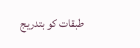طبقات کو بتدریج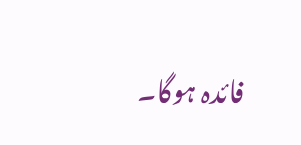فائدہ ہوگا۔